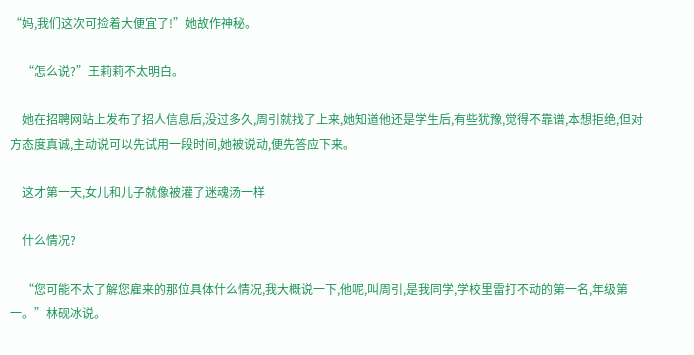“妈,我们这次可捡着大便宜了!”她故作神秘。

    “怎么说?”王莉莉不太明白。

    她在招聘网站上发布了招人信息后,没过多久,周引就找了上来,她知道他还是学生后,有些犹豫,觉得不靠谱,本想拒绝,但对方态度真诚,主动说可以先试用一段时间,她被说动,便先答应下来。

    这才第一天,女儿和儿子就像被灌了迷魂汤一样

    什么情况?

    “您可能不太了解您雇来的那位具体什么情况,我大概说一下,他呢,叫周引,是我同学,学校里雷打不动的第一名,年级第一。”林砚冰说。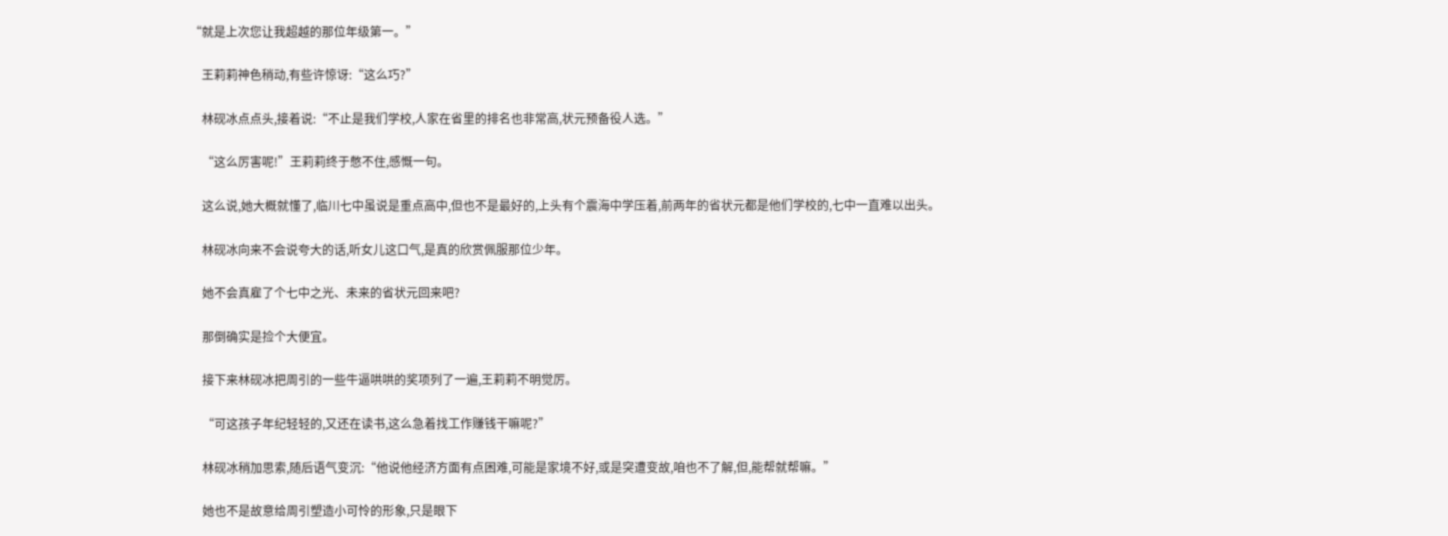“就是上次您让我超越的那位年级第一。”

    王莉莉神色稍动,有些许惊讶:“这么巧?”

    林砚冰点点头,接着说:“不止是我们学校,人家在省里的排名也非常高,状元预备役人选。”

    “这么厉害呢!”王莉莉终于憋不住,感慨一句。

    这么说,她大概就懂了,临川七中虽说是重点高中,但也不是最好的,上头有个震海中学压着,前两年的省状元都是他们学校的,七中一直难以出头。

    林砚冰向来不会说夸大的话,听女儿这口气,是真的欣赏佩服那位少年。

    她不会真雇了个七中之光、未来的省状元回来吧?

    那倒确实是捡个大便宜。

    接下来林砚冰把周引的一些牛逼哄哄的奖项列了一遍,王莉莉不明觉厉。

    “可这孩子年纪轻轻的,又还在读书,这么急着找工作赚钱干嘛呢?”

    林砚冰稍加思索,随后语气变沉:“他说他经济方面有点困难,可能是家境不好,或是突遭变故,咱也不了解,但,能帮就帮嘛。”

    她也不是故意给周引塑造小可怜的形象,只是眼下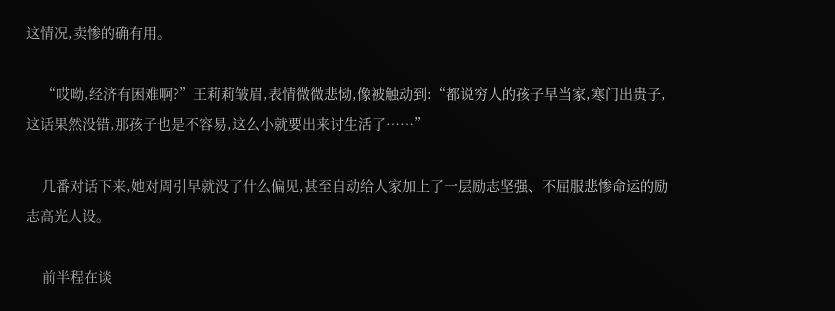这情况,卖惨的确有用。

    “哎呦,经济有困难啊?”王莉莉皱眉,表情微微悲恸,像被触动到:“都说穷人的孩子早当家,寒门出贵子,这话果然没错,那孩子也是不容易,这么小就要出来讨生活了……”

    几番对话下来,她对周引早就没了什么偏见,甚至自动给人家加上了一层励志坚强、不屈服悲惨命运的励志高光人设。

    前半程在谈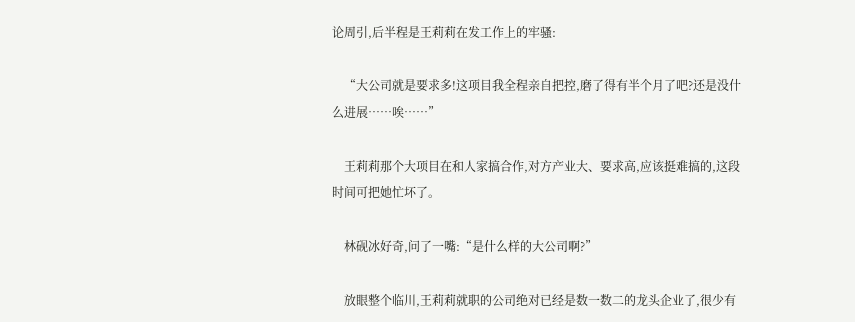论周引,后半程是王莉莉在发工作上的牢骚:

    “大公司就是要求多!这项目我全程亲自把控,磨了得有半个月了吧?还是没什么进展……唉……”

    王莉莉那个大项目在和人家搞合作,对方产业大、要求高,应该挺难搞的,这段时间可把她忙坏了。

    林砚冰好奇,问了一嘴:“是什么样的大公司啊?”

    放眼整个临川,王莉莉就职的公司绝对已经是数一数二的龙头企业了,很少有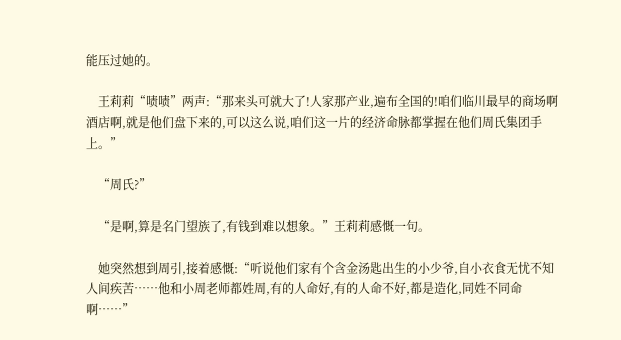能压过她的。

    王莉莉“啧啧”两声:“那来头可就大了!人家那产业,遍布全国的!咱们临川最早的商场啊酒店啊,就是他们盘下来的,可以这么说,咱们这一片的经济命脉都掌握在他们周氏集团手上。”

    “周氏?”

    “是啊,算是名门望族了,有钱到难以想象。”王莉莉感慨一句。

    她突然想到周引,接着感慨:“听说他们家有个含金汤匙出生的小少爷,自小衣食无忧不知人间疾苦……他和小周老师都姓周,有的人命好,有的人命不好,都是造化,同姓不同命啊……”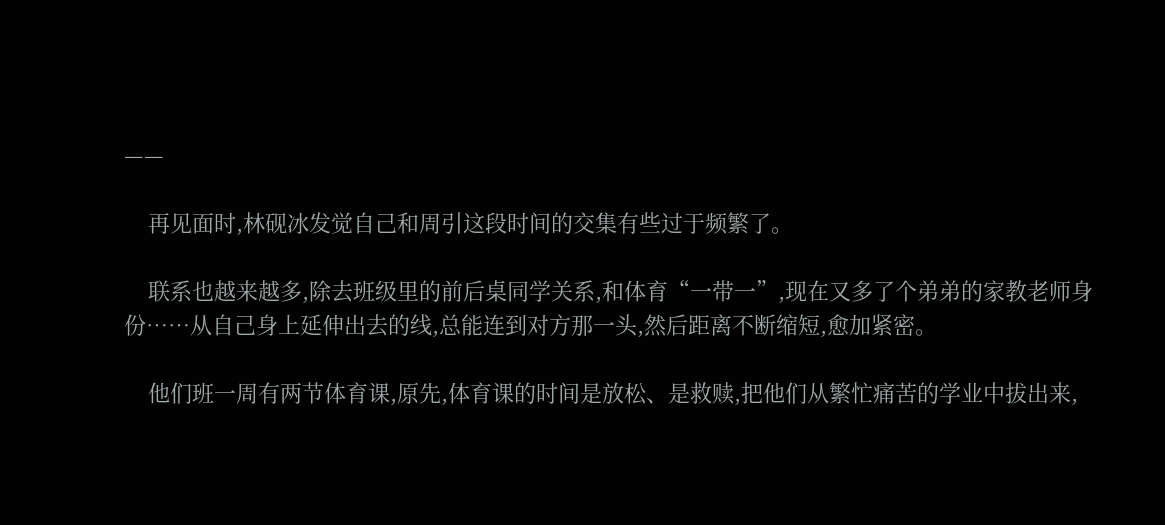——

    再见面时,林砚冰发觉自己和周引这段时间的交集有些过于频繁了。

    联系也越来越多,除去班级里的前后桌同学关系,和体育“一带一”,现在又多了个弟弟的家教老师身份……从自己身上延伸出去的线,总能连到对方那一头,然后距离不断缩短,愈加紧密。

    他们班一周有两节体育课,原先,体育课的时间是放松、是救赎,把他们从繁忙痛苦的学业中拔出来,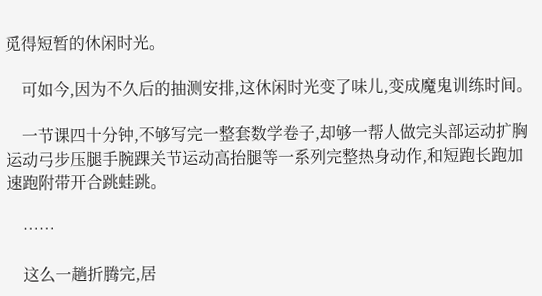觅得短暂的休闲时光。

    可如今,因为不久后的抽测安排,这休闲时光变了味儿,变成魔鬼训练时间。

    一节课四十分钟,不够写完一整套数学卷子,却够一帮人做完头部运动扩胸运动弓步压腿手腕踝关节运动高抬腿等一系列完整热身动作,和短跑长跑加速跑附带开合跳蛙跳。

    ……

    这么一趟折腾完,居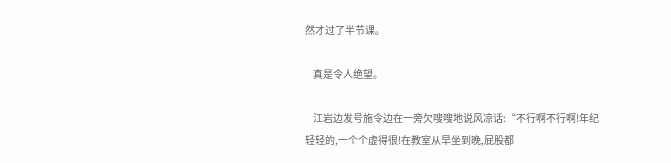然才过了半节课。

    真是令人绝望。

    江岩边发号施令边在一旁欠嗖嗖地说风凉话:“不行啊不行啊!年纪轻轻的,一个个虚得很!在教室从早坐到晚,屁股都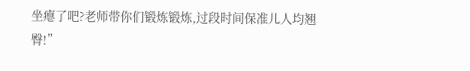坐瘪了吧?老师带你们锻炼锻炼,过段时间保准儿人均翘臀!”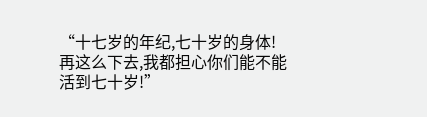“十七岁的年纪,七十岁的身体!再这么下去,我都担心你们能不能活到七十岁!”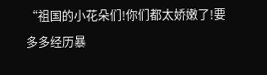“祖国的小花朵们!你们都太娇嫩了!要多多经历暴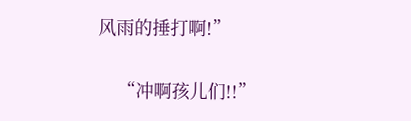风雨的捶打啊!”

    “冲啊孩儿们!!”